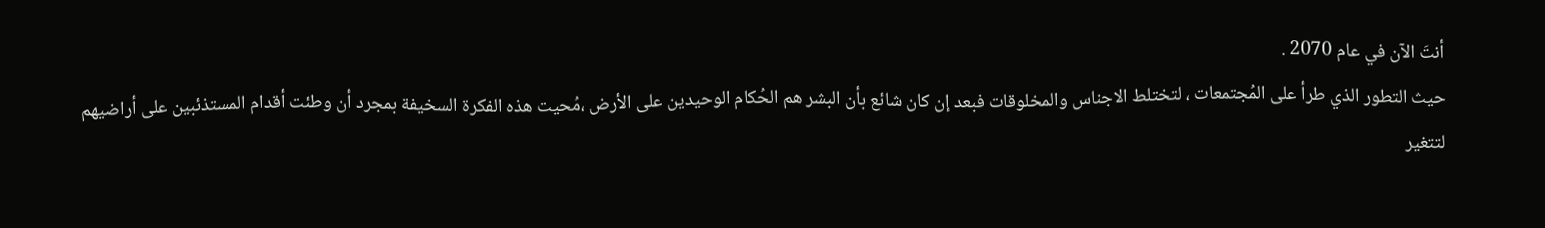أنتَ الآن في عام 2070 .
حيث التطور الذي طرأ على المُجتمعات ، لتختلط الاجناس والمخلوقات فبعد إن كان شائع بأن البشر هم الحُكام الوحيدين على الأرض ،مُحيت هذه الفكرة السخيفة بمجرد أن وطئت أقدام المستذئبين على أراضيهم
لتتغير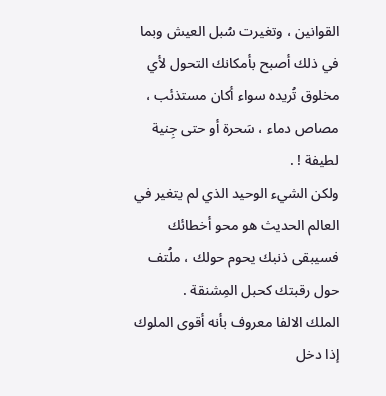القوانين ، وتغيرت سُبل العيش وبما في ذلك أصبح بأمكانك التحول لأي مخلوق تُريده سواء أكان مستذئب ، مصاص دماء ، سَحرة أو حتى جِنية لطيفة ! .
ولكن الشيء الوحيد الذي لم يتغير في العالم الحديث هو محو أخطائك فسيبقى ذنبك يحوم حولك ، ملُتف حول رقبتك كحبل المِشنقة .
الملك الالفا معروف بأنه أقوى الملوك إذا دخل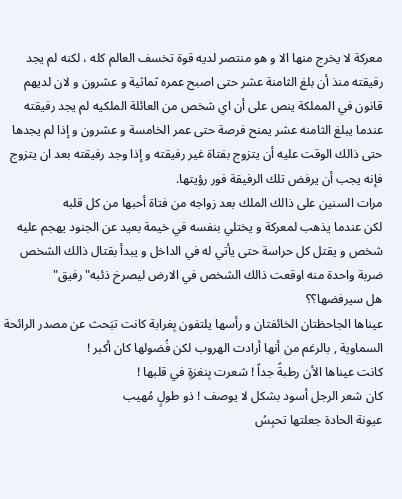معركة لا يخرج منها الا و هو منتصر لديه قوة تخسف العالم كله ، لكنه لم يجد رفيقته منذ أن بلغ الثامنة عشر حتى اصبح عمره ثماثية و عشرون و لان لديهم قانون في المملكة ينص على أن اي شخص من العائلة الملكيه لم يجد رفيقته عندما يبلغ الثامنه عشر يمنح فرصة حتى عمر الخامسة و عشرون و إذا لم يجدها حتى ذالك الوقت عليه أن يتزوج بفتاة غير رفيقته و إذا وجد رفيقته بعد ان يتزوج فإنه يجب أن يرفض تلك الرفيقة فور رؤيتها.
مرات السنين على ذالك الملك بعد زواجه من فتاة أحبها من كل قلبه
لكن عندما يذهب لمعركة و يختلي بنفسه في خيمة بعيد عن الجنود يهجم عليه شخص و يقتل كل حراسة حتى يأتي له في الداخل و يبدأ بقتال ذالك الشخص ضربة واحدة منه اوقعت ذالك الشخص في الارض ليصرخ ذئبه"رفيق"
هل سيرفضها؟؟
عيناها الجاحظتان الخائفتان و رأسها يلتفون بِغرابة كانت تبَحث عن مصدر الرائحة السماوية , بالرغم من أنها أرادت الهروب لكن فُضولها كان أكبر !
كانت عيناها الأن رطبةً جداً ! شعرت بِنغزةٍ في قلبها !
كان شعر الرجل أسود بشكل لا يوصف ! ذو طولٍ مُهيب
عيونة الحادة جعلتها تحبِسُ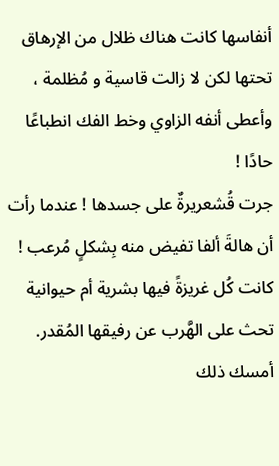أنفاسها كانت هناك ظلال من الإرهاق تحتها لكن لا زالت قاسية و مُظلمة ، وأعطى أنفه الزاوي وخط الفك انطباعًا حادًا !
جرت قُشعريرةٌ على جسدها ! عندما رأت أن هالةَ ألفا تفيض منه بِشكلٍ مُرعب ! كانت كُل غريزةً فيها بشرية أم حيوانية تحث على الهَّرب عن رفيقها المُقدر.
أمسك ذلك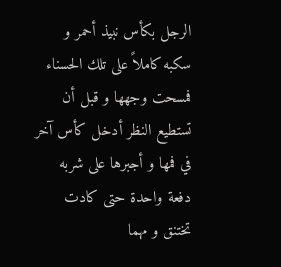الرجل بكأس نبيذ أحمر و سكبه كاملاً على تلك الحسناء فمسحت وجهها و قبل أن تستطيع النظر أدخل كأس آخر في فمها و أجبرها على شربه دفعة واحدة حتى كادت تختنق و مهما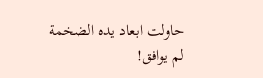حاولت ابعاد يده الضخمة لم يوافق!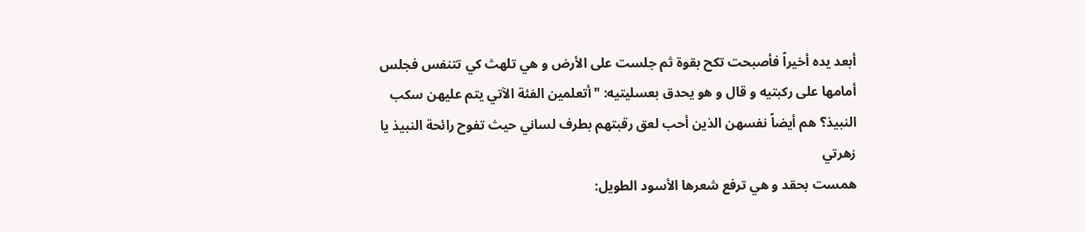أبعد يده أخيراً فأصبحت تكح بقوة ثم جلست على الأرض و هي تلهث كي تتنفس فجلس أمامها على ركبتيه و قال و هو يحدق بعسليتيه: "أتعلمين الفئة الآتي يتم عليهن سكب النبيذ؟ هم أيضاً نفسهن الذين أحب لعق رقبتهم بطرف لساني حيث تفوح رائحة النبيذ يا زهرتي
همست بحقد و هي ترفع شعرها الأسود الطويل: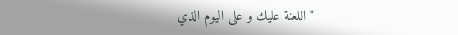"اللعنة عليك و على اليوم الذي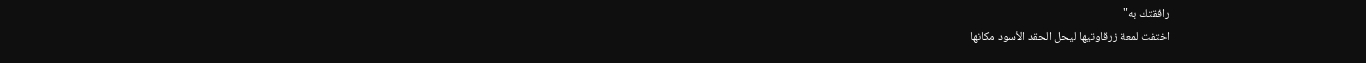رافقتك به"
اختفت لمعة زرقاوتيها ليحل الحقد الأسود مكانها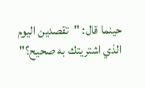حينما قال: "تقصدين اليوم الذي اشتريتك به صحيح؟"